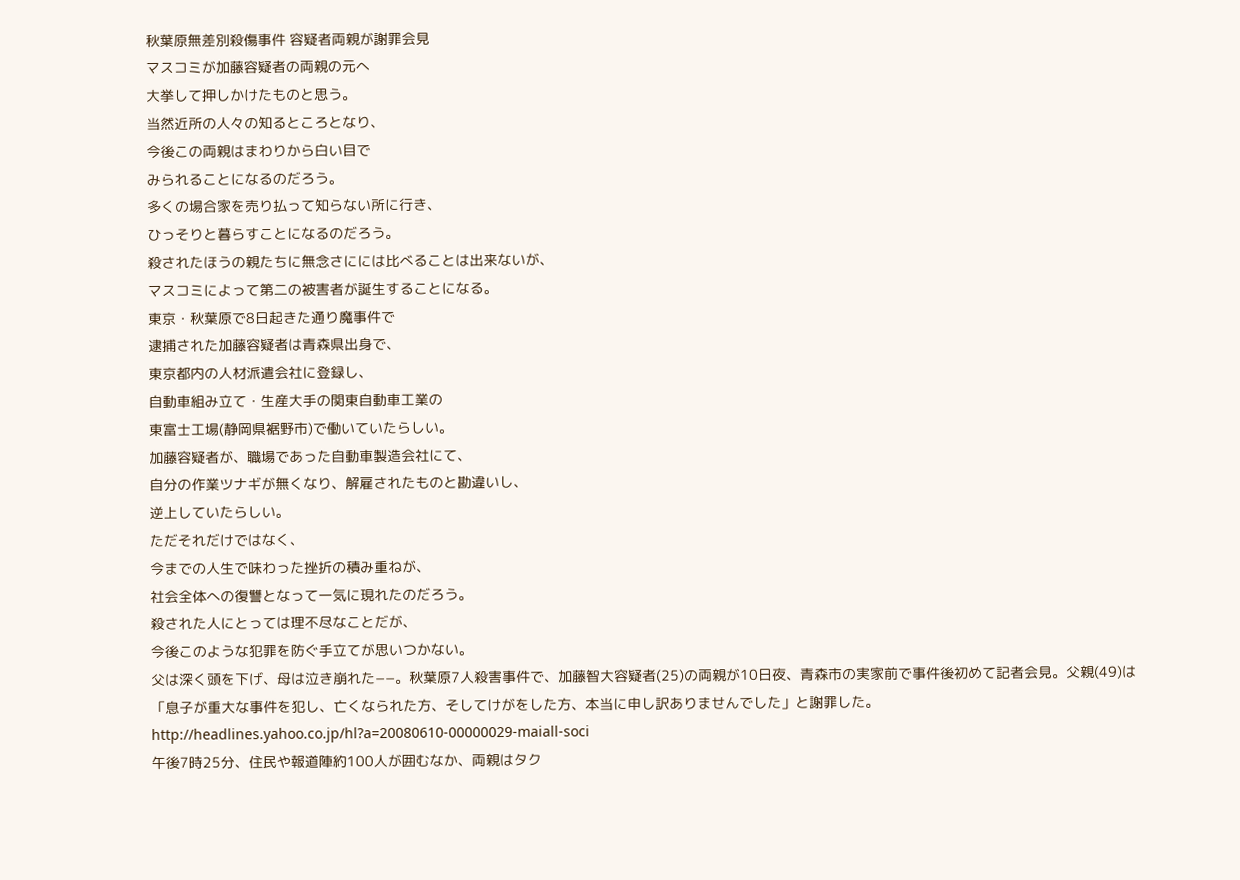秋葉原無差別殺傷事件 容疑者両親が謝罪会見
マスコミが加藤容疑者の両親の元へ
大挙して押しかけたものと思う。
当然近所の人々の知るところとなり、
今後この両親はまわりから白い目で
みられることになるのだろう。
多くの場合家を売り払って知らない所に行き、
ひっそりと暮らすことになるのだろう。
殺されたほうの親たちに無念さにには比べることは出来ないが、
マスコミによって第二の被害者が誕生することになる。
東京・秋葉原で8日起きた通り魔事件で
逮捕された加藤容疑者は青森県出身で、
東京都内の人材派遣会社に登録し、
自動車組み立て・生産大手の関東自動車工業の
東富士工場(静岡県裾野市)で働いていたらしい。
加藤容疑者が、職場であった自動車製造会社にて、
自分の作業ツナギが無くなり、解雇されたものと勘違いし、
逆上していたらしい。
ただそれだけではなく、
今までの人生で味わった挫折の積み重ねが、
社会全体への復讐となって一気に現れたのだろう。
殺された人にとっては理不尽なことだが、
今後このような犯罪を防ぐ手立てが思いつかない。
父は深く頭を下げ、母は泣き崩れた−−。秋葉原7人殺害事件で、加藤智大容疑者(25)の両親が10日夜、青森市の実家前で事件後初めて記者会見。父親(49)は「息子が重大な事件を犯し、亡くなられた方、そしてけがをした方、本当に申し訳ありませんでした」と謝罪した。http://headlines.yahoo.co.jp/hl?a=20080610-00000029-maiall-soci
午後7時25分、住民や報道陣約100人が囲むなか、両親はタク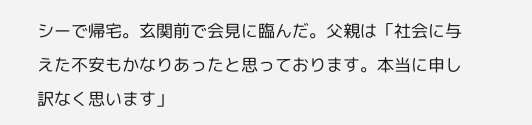シーで帰宅。玄関前で会見に臨んだ。父親は「社会に与えた不安もかなりあったと思っております。本当に申し訳なく思います」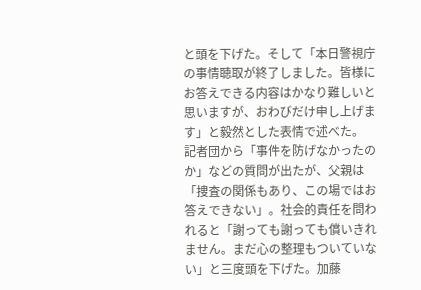と頭を下げた。そして「本日警視庁の事情聴取が終了しました。皆様にお答えできる内容はかなり難しいと思いますが、おわびだけ申し上げます」と毅然とした表情で述べた。
記者団から「事件を防げなかったのか」などの質問が出たが、父親は「捜査の関係もあり、この場ではお答えできない」。社会的責任を問われると「謝っても謝っても償いきれません。まだ心の整理もついていない」と三度頭を下げた。加藤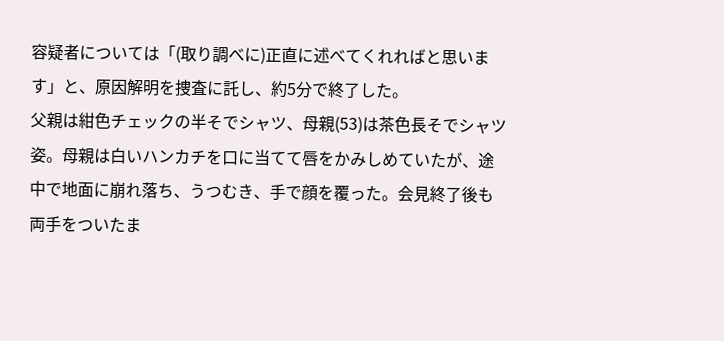容疑者については「(取り調べに)正直に述べてくれればと思います」と、原因解明を捜査に託し、約5分で終了した。
父親は紺色チェックの半そでシャツ、母親(53)は茶色長そでシャツ姿。母親は白いハンカチを口に当てて唇をかみしめていたが、途中で地面に崩れ落ち、うつむき、手で顔を覆った。会見終了後も両手をついたま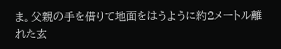ま。父親の手を借りて地面をはうように約2メートル離れた玄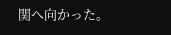関へ向かった。